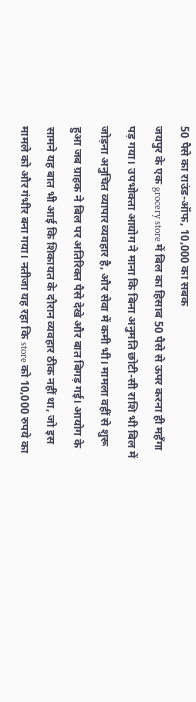50 पैसे का राउंड-ऑफ, 10,000 का सबक
जयपुर के एक grocery store में बिल का हिसाब 50 पैसे से ऊपर करना ही महँगा पड़ गया। उपभोक्ता आयोग ने माना कि बिना अनुमति छोटी-सी राशि भी बिल में जोड़ना अनुचित व्यापार व्यवहार है, और सेवा में कमी भी। मामला वहीं से शुरू हुआ जब ग्राहक ने बिल पर अतिरिक्त पैसे देखे और बात बिगड़ गई। आयोग के सामने यह बात भी आई कि शिकायत के दौरान व्यवहार ठीक नहीं था, जो इस मामले को और गंभीर बना गया। नतीजा यह रहा कि store को 10,000 रुपये का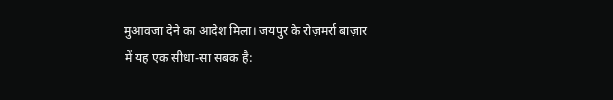मुआवजा देने का आदेश मिला। जयपुर के रोज़मर्रा बाज़ार में यह एक सीधा-सा सबक है: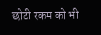छोटी रकम को भी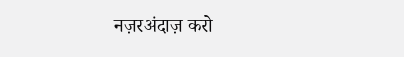नज़रअंदाज़ करो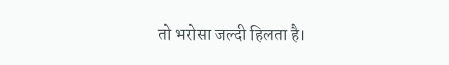तो भरोसा जल्दी हिलता है।